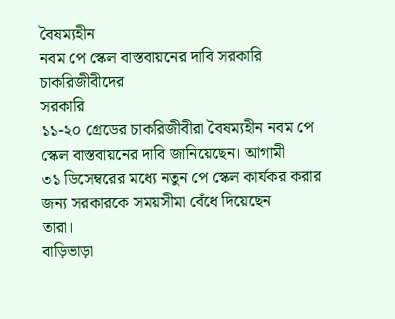বৈষম্যহীন
নবম পে স্কেল বাস্তবায়নের দাবি সরকারি চাকরিজীবীদের
সরকারি
১১-২০ গ্রেডের চাকরিজীবীরা বৈষম্যহীন নবম পে স্কেল বাস্তবায়নের দাবি জানিয়েছেন। আগামী
৩১ ডিসেম্বরের মধ্যে নতুন পে স্কেল কার্যকর করার জন্য সরকারকে সময়সীমা বেঁধে দিয়েছেন
তারা।
বাড়িভাড়া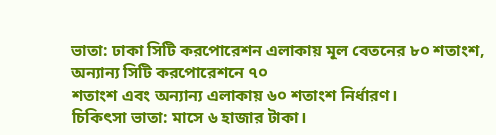ভাতা: ঢাকা সিটি করপোরেশন এলাকায় মূল বেতনের ৮০ শতাংশ, অন্যান্য সিটি করপোরেশনে ৭০
শতাংশ এবং অন্যান্য এলাকায় ৬০ শতাংশ নির্ধারণ।
চিকিৎসা ভাতা: মাসে ৬ হাজার টাকা।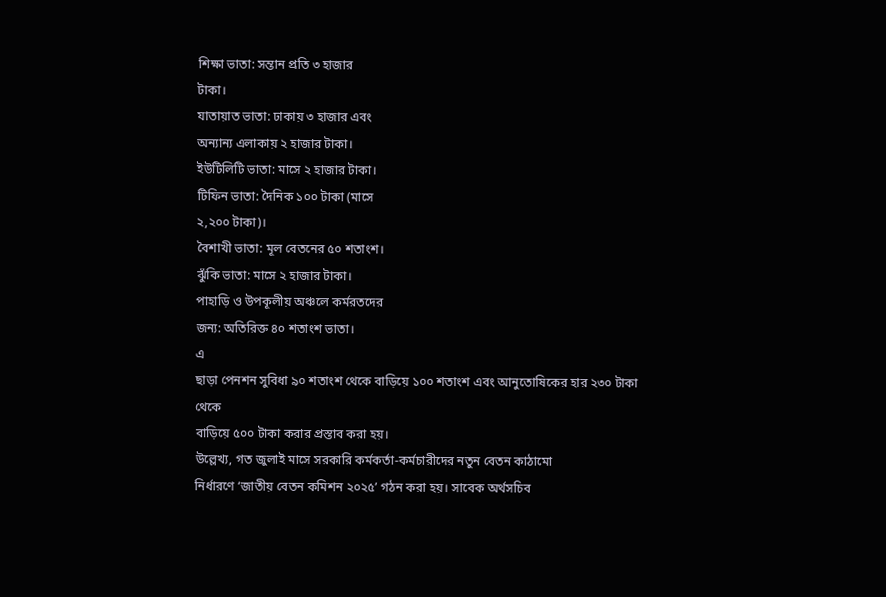শিক্ষা ভাতা: সন্তান প্রতি ৩ হাজার
টাকা।
যাতায়াত ভাতা: ঢাকায় ৩ হাজার এবং
অন্যান্য এলাকায় ২ হাজার টাকা।
ইউটিলিটি ভাতা: মাসে ২ হাজার টাকা।
টিফিন ভাতা: দৈনিক ১০০ টাকা (মাসে
২,২০০ টাকা)।
বৈশাখী ভাতা: মূল বেতনের ৫০ শতাংশ।
ঝুঁকি ভাতা: মাসে ২ হাজার টাকা।
পাহাড়ি ও উপকূলীয় অঞ্চলে কর্মরতদের
জন্য: অতিরিক্ত ৪০ শতাংশ ভাতা।
এ
ছাড়া পেনশন সুবিধা ৯০ শতাংশ থেকে বাড়িয়ে ১০০ শতাংশ এবং আনুতোষিকের হার ২৩০ টাকা থেকে
বাড়িয়ে ৫০০ টাকা করার প্রস্তাব করা হয়।
উল্লেখ্য, গত জুলাই মাসে সরকারি কর্মকর্তা-কর্মচারীদের নতুন বেতন কাঠামো
নির্ধারণে ‘জাতীয় বেতন কমিশন ২০২৫’ গঠন করা হয়। সাবেক অর্থসচিব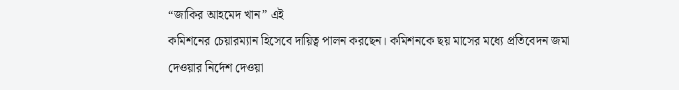“জাকির আহমেদ খান” এই
কমিশনের চেয়ারম্যান হিসেবে দায়িত্ব পালন করছেন। কমিশনকে ছয় মাসের মধ্যে প্রতিবেদন জমা
দেওয়ার নির্দেশ দেওয়া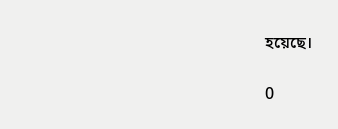হয়েছে।

0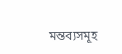মন্তব্যসমূহ